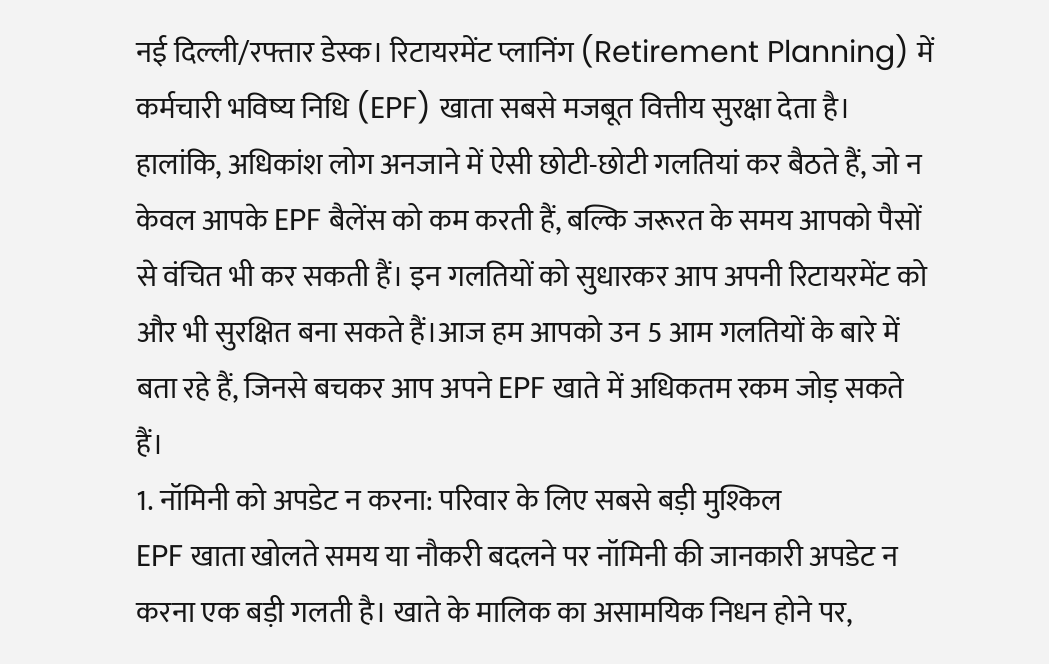नई दिल्ली/रफ्तार डेस्क। रिटायरमेंट प्लानिंग (Retirement Planning) में कर्मचारी भविष्य निधि (EPF) खाता सबसे मजबूत वित्तीय सुरक्षा देता है। हालांकि, अधिकांश लोग अनजाने में ऐसी छोटी-छोटी गलतियां कर बैठते हैं, जो न केवल आपके EPF बैलेंस को कम करती हैं, बल्कि जरूरत के समय आपको पैसों से वंचित भी कर सकती हैं। इन गलतियों को सुधारकर आप अपनी रिटायरमेंट को और भी सुरक्षित बना सकते हैं।आज हम आपको उन 5 आम गलतियों के बारे में बता रहे हैं, जिनसे बचकर आप अपने EPF खाते में अधिकतम रकम जोड़ सकते हैं।
1. नॉमिनी को अपडेट न करना: परिवार के लिए सबसे बड़ी मुश्किल
EPF खाता खोलते समय या नौकरी बदलने पर नॉमिनी की जानकारी अपडेट न करना एक बड़ी गलती है। खाते के मालिक का असामयिक निधन होने पर,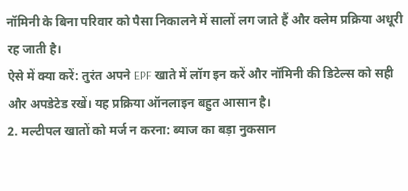नॉमिनी के बिना परिवार को पैसा निकालने में सालों लग जाते हैं और क्लेम प्रक्रिया अधूरी रह जाती है।
ऐसे में क्या करें: तुरंत अपने EPF खाते में लॉग इन करें और नॉमिनी की डिटेल्स को सही और अपडेटेड रखें। यह प्रक्रिया ऑनलाइन बहुत आसान है।
2. मल्टीपल खातों को मर्ज न करना: ब्याज का बड़ा नुकसान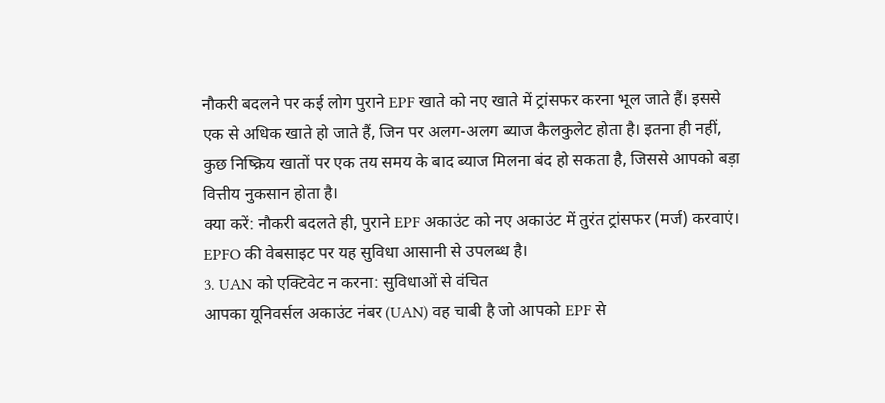नौकरी बदलने पर कई लोग पुराने EPF खाते को नए खाते में ट्रांसफर करना भूल जाते हैं। इससे एक से अधिक खाते हो जाते हैं, जिन पर अलग-अलग ब्याज कैलकुलेट होता है। इतना ही नहीं, कुछ निष्क्रिय खातों पर एक तय समय के बाद ब्याज मिलना बंद हो सकता है, जिससे आपको बड़ा वित्तीय नुकसान होता है।
क्या करें: नौकरी बदलते ही, पुराने EPF अकाउंट को नए अकाउंट में तुरंत ट्रांसफर (मर्ज) करवाएं। EPFO की वेबसाइट पर यह सुविधा आसानी से उपलब्ध है।
3. UAN को एक्टिवेट न करना: सुविधाओं से वंचित
आपका यूनिवर्सल अकाउंट नंबर (UAN) वह चाबी है जो आपको EPF से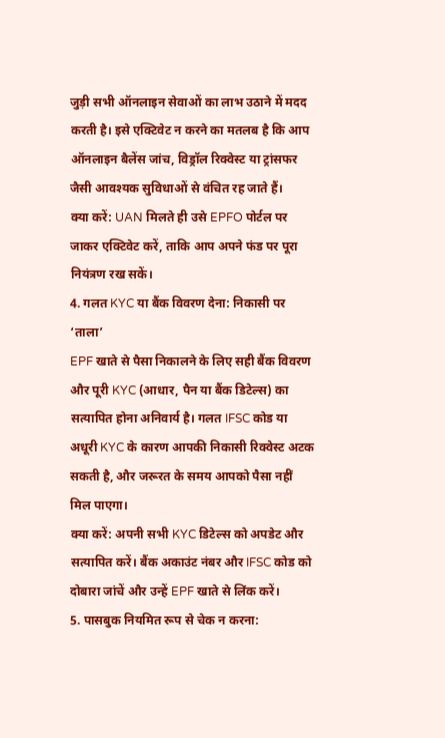जुड़ी सभी ऑनलाइन सेवाओं का लाभ उठाने में मदद करती है। इसे एक्टिवेट न करने का मतलब है कि आप ऑनलाइन बैलेंस जांच, विड्रॉल रिक्वेस्ट या ट्रांसफर जैसी आवश्यक सुविधाओं से वंचित रह जाते हैं।
क्या करें: UAN मिलते ही उसे EPFO पोर्टल पर जाकर एक्टिवेट करें, ताकि आप अपने फंड पर पूरा नियंत्रण रख सकें।
4. गलत KYC या बैंक विवरण देना: निकासी पर ‘ताला’
EPF खाते से पैसा निकालने के लिए सही बैंक विवरण और पूरी KYC (आधार, पैन या बैंक डिटेल्स) का सत्यापित होना अनिवार्य है। गलत IFSC कोड या अधूरी KYC के कारण आपकी निकासी रिक्वेस्ट अटक सकती है, और जरूरत के समय आपको पैसा नहीं मिल पाएगा।
क्या करें: अपनी सभी KYC डिटेल्स को अपडेट और सत्यापित करें। बैंक अकाउंट नंबर और IFSC कोड को दोबारा जांचें और उन्हें EPF खाते से लिंक करें।
5. पासबुक नियमित रूप से चेक न करना: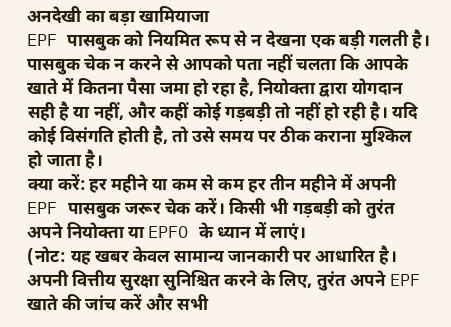अनदेखी का बड़ा खामियाजा
EPF पासबुक को नियमित रूप से न देखना एक बड़ी गलती है। पासबुक चेक न करने से आपको पता नहीं चलता कि आपके खाते में कितना पैसा जमा हो रहा है, नियोक्ता द्वारा योगदान सही है या नहीं, और कहीं कोई गड़बड़ी तो नहीं हो रही है। यदि कोई विसंगति होती है, तो उसे समय पर ठीक कराना मुश्किल हो जाता है।
क्या करें: हर महीने या कम से कम हर तीन महीने में अपनी EPF पासबुक जरूर चेक करें। किसी भी गड़बड़ी को तुरंत अपने नियोक्ता या EPFO के ध्यान में लाएं।
(नोट: यह खबर केवल सामान्य जानकारी पर आधारित है। अपनी वित्तीय सुरक्षा सुनिश्चित करने के लिए, तुरंत अपने EPF खाते की जांच करें और सभी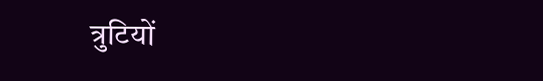त्रुटियों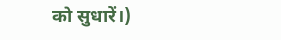को सुधारें।)